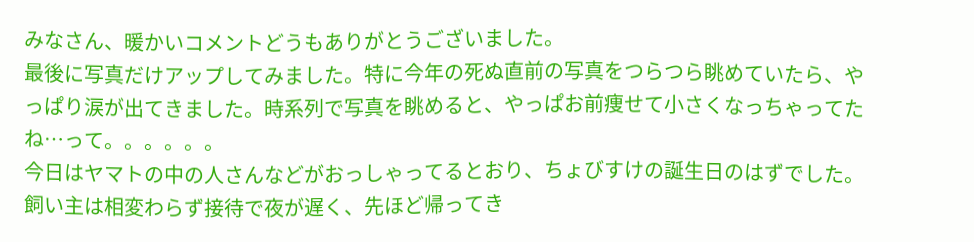みなさん、暖かいコメントどうもありがとうございました。
最後に写真だけアップしてみました。特に今年の死ぬ直前の写真をつらつら眺めていたら、やっぱり涙が出てきました。時系列で写真を眺めると、やっぱお前痩せて小さくなっちゃってたね…って。。。。。。
今日はヤマトの中の人さんなどがおっしゃってるとおり、ちょびすけの誕生日のはずでした。飼い主は相変わらず接待で夜が遅く、先ほど帰ってき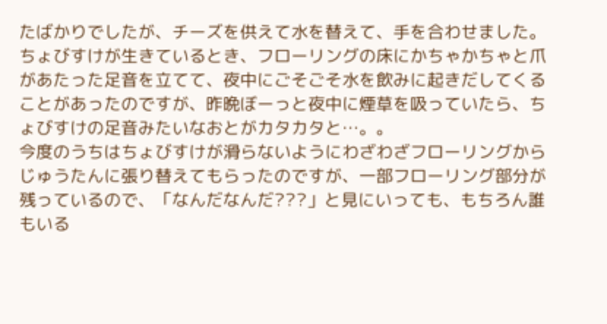たばかりでしたが、チーズを供えて水を替えて、手を合わせました。
ちょびすけが生きているとき、フローリングの床にかちゃかちゃと爪があたった足音を立てて、夜中にごそごそ水を飲みに起きだしてくることがあったのですが、昨晩ぼーっと夜中に煙草を吸っていたら、ちょびすけの足音みたいなおとがカタカタと…。。
今度のうちはちょびすけが滑らないようにわざわざフローリングからじゅうたんに張り替えてもらったのですが、一部フローリング部分が残っているので、「なんだなんだ???」と見にいっても、もちろん誰もいる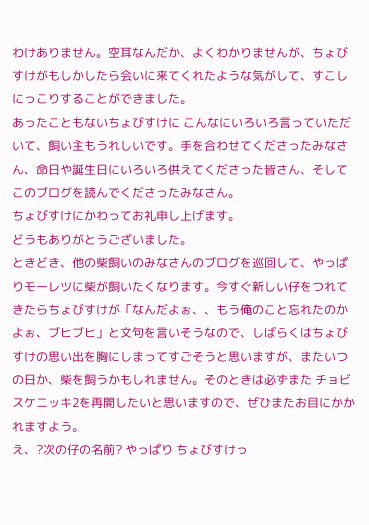わけありません。空耳なんだか、よくわかりませんが、ちょびすけがもしかしたら会いに来てくれたような気がして、すこしにっこりすることができました。
あったこともないちょびすけに こんなにいろいろ言っていただいて、飼い主もうれしいです。手を合わせてくださったみなさん、命日や誕生日にいろいろ供えてくださった皆さん、そしてこのブログを読んでくださったみなさん。
ちょびすけにかわってお礼申し上げます。
どうもありがとうございました。
ときどき、他の柴飼いのみなさんのブログを巡回して、やっぱりモーレツに柴が飼いたくなります。今すぐ新しい仔をつれてきたらちょびすけが「なんだよぉ、、もう俺のこと忘れたのかよぉ、ブヒブヒ」と文句を言いそうなので、しばらくはちょびすけの思い出を胸にしまってすごそうと思いますが、またいつの日か、柴を飼うかもしれません。そのときは必ずまた チョビスケニッキ2を再開したいと思いますので、ぜひまたお目にかかれますよう。
え、?次の仔の名前? やっぱり ちょびすけっ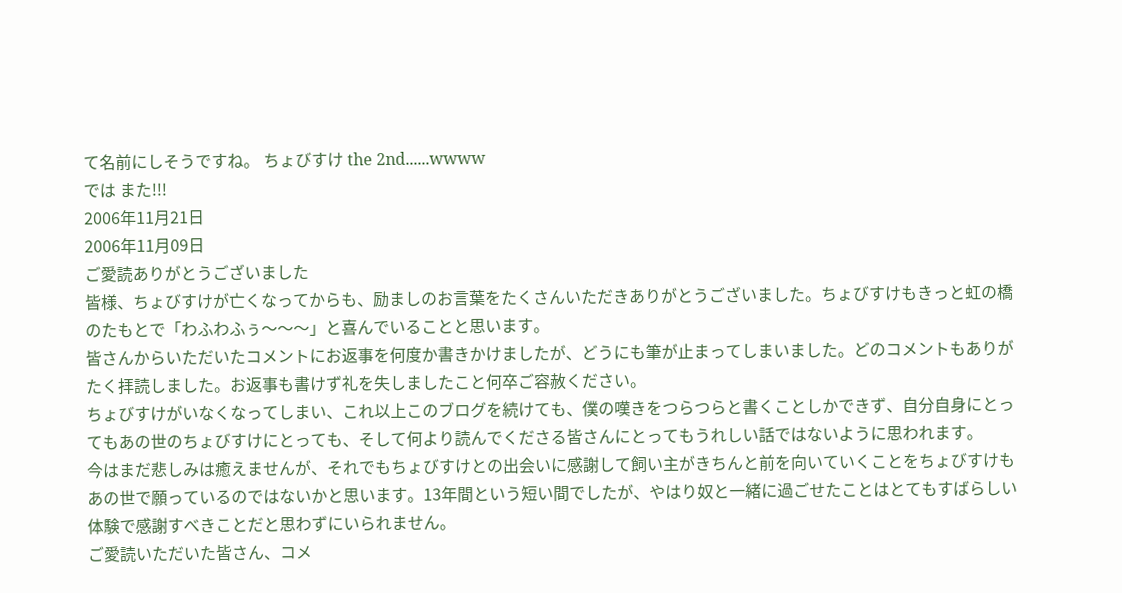て名前にしそうですね。 ちょびすけ the 2nd......wwww
では また!!!
2006年11月21日
2006年11月09日
ご愛読ありがとうございました
皆様、ちょびすけが亡くなってからも、励ましのお言葉をたくさんいただきありがとうございました。ちょびすけもきっと虹の橋のたもとで「わふわふぅ〜〜〜」と喜んでいることと思います。
皆さんからいただいたコメントにお返事を何度か書きかけましたが、どうにも筆が止まってしまいました。どのコメントもありがたく拝読しました。お返事も書けず礼を失しましたこと何卒ご容赦ください。
ちょびすけがいなくなってしまい、これ以上このブログを続けても、僕の嘆きをつらつらと書くことしかできず、自分自身にとってもあの世のちょびすけにとっても、そして何より読んでくださる皆さんにとってもうれしい話ではないように思われます。
今はまだ悲しみは癒えませんが、それでもちょびすけとの出会いに感謝して飼い主がきちんと前を向いていくことをちょびすけもあの世で願っているのではないかと思います。13年間という短い間でしたが、やはり奴と一緒に過ごせたことはとてもすばらしい体験で感謝すべきことだと思わずにいられません。
ご愛読いただいた皆さん、コメ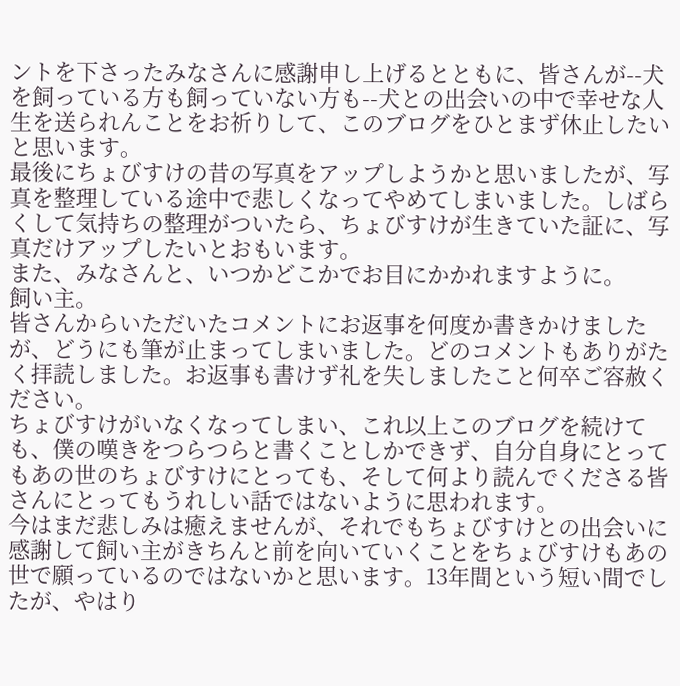ントを下さったみなさんに感謝申し上げるとともに、皆さんが--犬を飼っている方も飼っていない方も--犬との出会いの中で幸せな人生を送られんことをお祈りして、このブログをひとまず休止したいと思います。
最後にちょびすけの昔の写真をアップしようかと思いましたが、写真を整理している途中で悲しくなってやめてしまいました。しばらくして気持ちの整理がついたら、ちょびすけが生きていた証に、写真だけアップしたいとおもいます。
また、みなさんと、いつかどこかでお目にかかれますように。
飼い主。
皆さんからいただいたコメントにお返事を何度か書きかけましたが、どうにも筆が止まってしまいました。どのコメントもありがたく拝読しました。お返事も書けず礼を失しましたこと何卒ご容赦ください。
ちょびすけがいなくなってしまい、これ以上このブログを続けても、僕の嘆きをつらつらと書くことしかできず、自分自身にとってもあの世のちょびすけにとっても、そして何より読んでくださる皆さんにとってもうれしい話ではないように思われます。
今はまだ悲しみは癒えませんが、それでもちょびすけとの出会いに感謝して飼い主がきちんと前を向いていくことをちょびすけもあの世で願っているのではないかと思います。13年間という短い間でしたが、やはり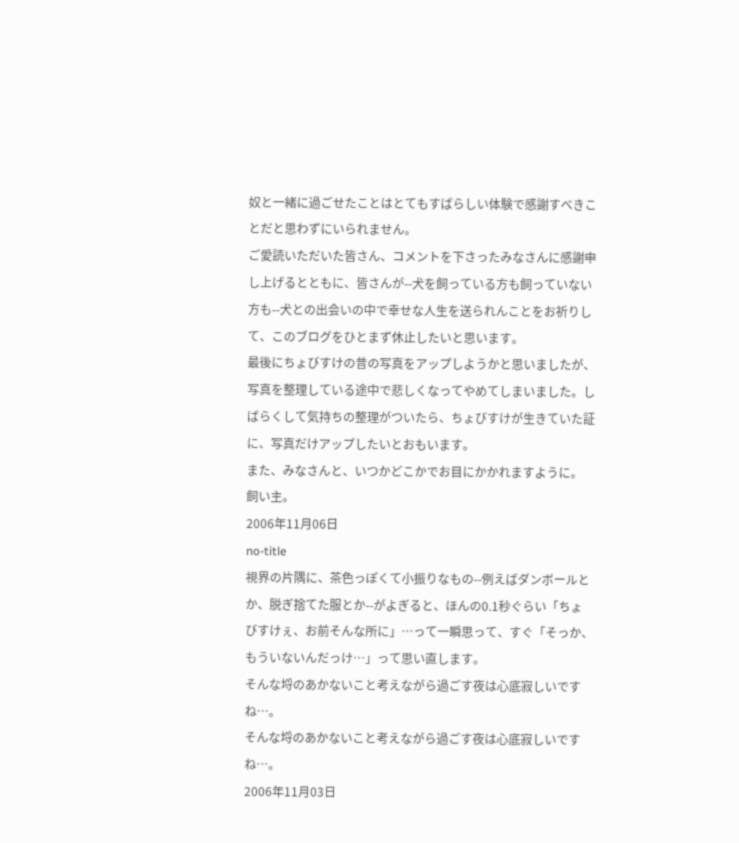奴と一緒に過ごせたことはとてもすばらしい体験で感謝すべきことだと思わずにいられません。
ご愛読いただいた皆さん、コメントを下さったみなさんに感謝申し上げるとともに、皆さんが--犬を飼っている方も飼っていない方も--犬との出会いの中で幸せな人生を送られんことをお祈りして、このブログをひとまず休止したいと思います。
最後にちょびすけの昔の写真をアップしようかと思いましたが、写真を整理している途中で悲しくなってやめてしまいました。しばらくして気持ちの整理がついたら、ちょびすけが生きていた証に、写真だけアップしたいとおもいます。
また、みなさんと、いつかどこかでお目にかかれますように。
飼い主。
2006年11月06日
no-title
視界の片隅に、茶色っぽくて小振りなもの--例えばダンボールとか、脱ぎ捨てた服とか--がよぎると、ほんの0.1秒ぐらい「ちょびすけぇ、お前そんな所に」…って一瞬思って、すぐ「そっか、もういないんだっけ…」って思い直します。
そんな埒のあかないこと考えながら過ごす夜は心底寂しいですね…。
そんな埒のあかないこと考えながら過ごす夜は心底寂しいですね…。
2006年11月03日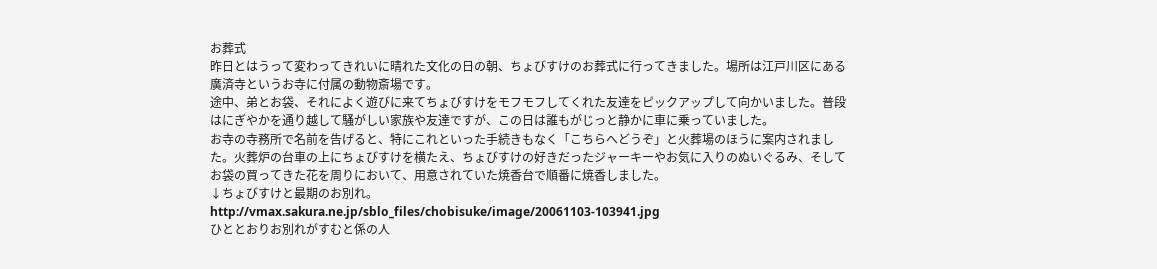お葬式
昨日とはうって変わってきれいに晴れた文化の日の朝、ちょびすけのお葬式に行ってきました。場所は江戸川区にある廣済寺というお寺に付属の動物斎場です。
途中、弟とお袋、それによく遊びに来てちょびすけをモフモフしてくれた友達をピックアップして向かいました。普段はにぎやかを通り越して騒がしい家族や友達ですが、この日は誰もがじっと静かに車に乗っていました。
お寺の寺務所で名前を告げると、特にこれといった手続きもなく「こちらへどうぞ」と火葬場のほうに案内されました。火葬炉の台車の上にちょびすけを横たえ、ちょびすけの好きだったジャーキーやお気に入りのぬいぐるみ、そしてお袋の買ってきた花を周りにおいて、用意されていた焼香台で順番に焼香しました。
↓ちょびすけと最期のお別れ。
http://vmax.sakura.ne.jp/sblo_files/chobisuke/image/20061103-103941.jpg
ひととおりお別れがすむと係の人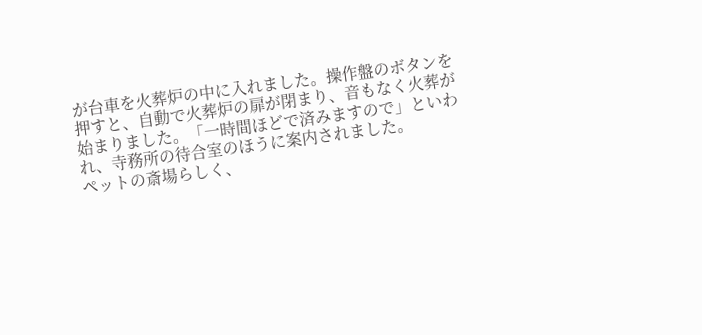が台車を火葬炉の中に入れました。操作盤のボタンを押すと、自動で火葬炉の扉が閉まり、音もなく火葬が始まりました。「一時間ほどで済みますので」といわれ、寺務所の待合室のほうに案内されました。
ペットの斎場らしく、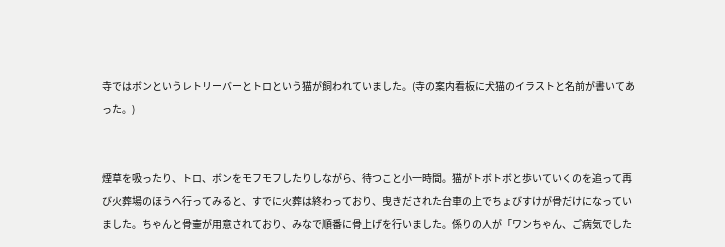寺ではボンというレトリーバーとトロという猫が飼われていました。(寺の案内看板に犬猫のイラストと名前が書いてあった。)


煙草を吸ったり、トロ、ボンをモフモフしたりしながら、待つこと小一時間。猫がトボトボと歩いていくのを追って再び火葬場のほうへ行ってみると、すでに火葬は終わっており、曳きだされた台車の上でちょびすけが骨だけになっていました。ちゃんと骨壷が用意されており、みなで順番に骨上げを行いました。係りの人が「ワンちゃん、ご病気でした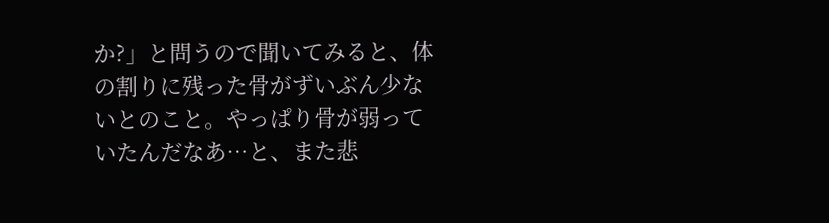か?」と問うので聞いてみると、体の割りに残った骨がずいぶん少ないとのこと。やっぱり骨が弱っていたんだなあ…と、また悲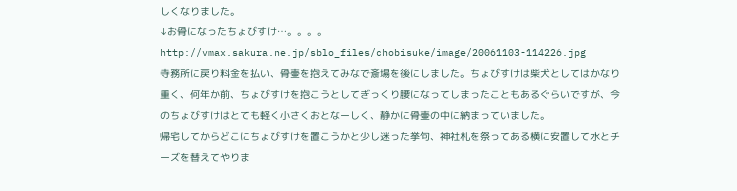しくなりました。
↓お骨になったちょびすけ…。。。。
http://vmax.sakura.ne.jp/sblo_files/chobisuke/image/20061103-114226.jpg
寺務所に戻り料金を払い、骨壷を抱えてみなで斎場を後にしました。ちょびすけは柴犬としてはかなり重く、何年か前、ちょびすけを抱こうとしてぎっくり腰になってしまったこともあるぐらいですが、今のちょびすけはとても軽く小さくおとなーしく、静かに骨壷の中に納まっていました。
帰宅してからどこにちょびすけを置こうかと少し迷った挙句、神社札を祭ってある横に安置して水とチーズを替えてやりま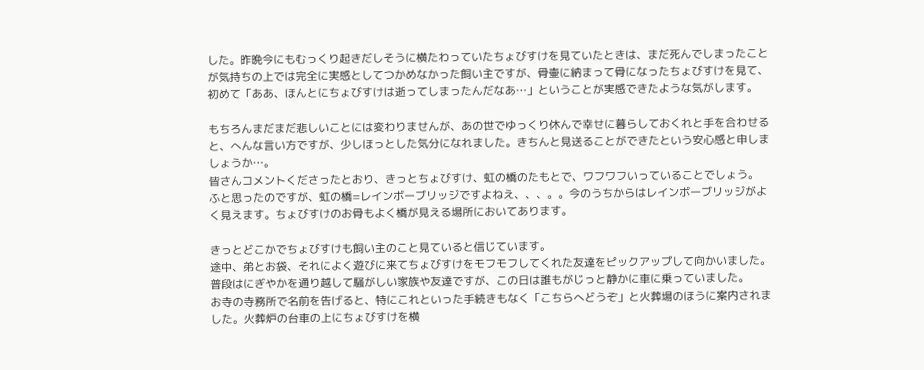した。昨晩今にもむっくり起きだしそうに横たわっていたちょびすけを見ていたときは、まだ死んでしまったことが気持ちの上では完全に実感としてつかめなかった飼い主ですが、骨壷に納まって骨になったちょびすけを見て、初めて「ああ、ほんとにちょびすけは逝ってしまったんだなあ…」ということが実感できたような気がします。

もちろんまだまだ悲しいことには変わりませんが、あの世でゆっくり休んで幸せに暮らしておくれと手を合わせると、へんな言い方ですが、少しほっとした気分になれました。きちんと見送ることができたという安心感と申しましょうか…。
皆さんコメントくださったとおり、きっとちょびすけ、虹の橋のたもとで、ワフワフいっていることでしょう。
ふと思ったのですが、虹の橋=レインボーブリッジですよねえ、、、。。今のうちからはレインボーブリッジがよく見えます。ちょびすけのお骨もよく橋が見える場所においてあります。

きっとどこかでちょびすけも飼い主のこと見ていると信じています。
途中、弟とお袋、それによく遊びに来てちょびすけをモフモフしてくれた友達をピックアップして向かいました。普段はにぎやかを通り越して騒がしい家族や友達ですが、この日は誰もがじっと静かに車に乗っていました。
お寺の寺務所で名前を告げると、特にこれといった手続きもなく「こちらへどうぞ」と火葬場のほうに案内されました。火葬炉の台車の上にちょびすけを横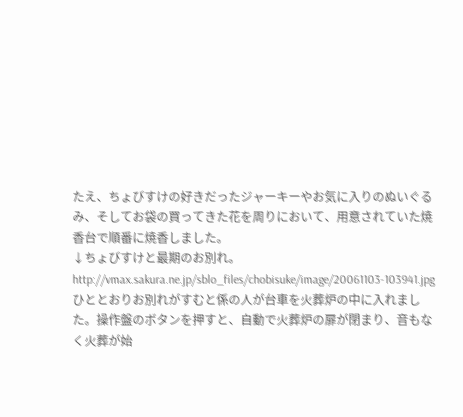たえ、ちょびすけの好きだったジャーキーやお気に入りのぬいぐるみ、そしてお袋の買ってきた花を周りにおいて、用意されていた焼香台で順番に焼香しました。
↓ちょびすけと最期のお別れ。
http://vmax.sakura.ne.jp/sblo_files/chobisuke/image/20061103-103941.jpg
ひととおりお別れがすむと係の人が台車を火葬炉の中に入れました。操作盤のボタンを押すと、自動で火葬炉の扉が閉まり、音もなく火葬が始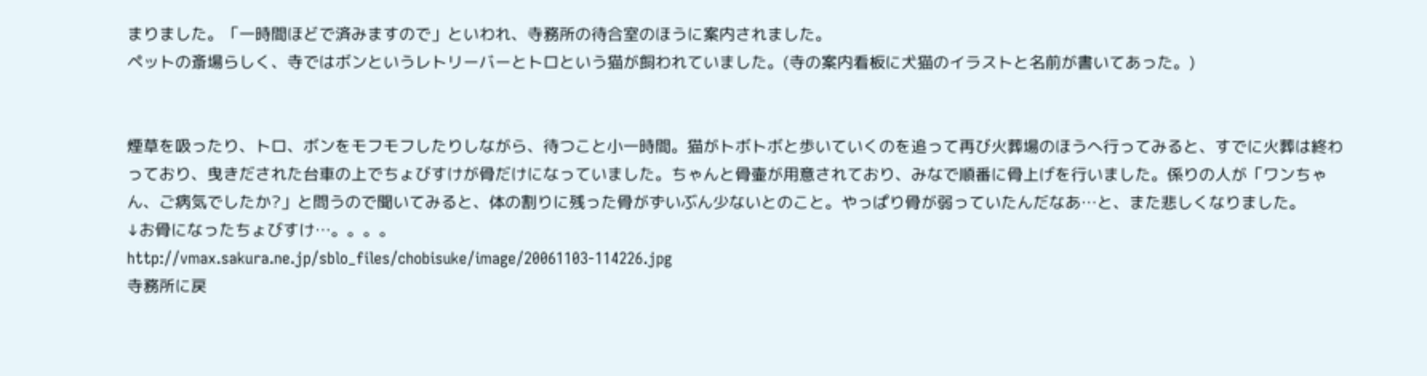まりました。「一時間ほどで済みますので」といわれ、寺務所の待合室のほうに案内されました。
ペットの斎場らしく、寺ではボンというレトリーバーとトロという猫が飼われていました。(寺の案内看板に犬猫のイラストと名前が書いてあった。)


煙草を吸ったり、トロ、ボンをモフモフしたりしながら、待つこと小一時間。猫がトボトボと歩いていくのを追って再び火葬場のほうへ行ってみると、すでに火葬は終わっており、曳きだされた台車の上でちょびすけが骨だけになっていました。ちゃんと骨壷が用意されており、みなで順番に骨上げを行いました。係りの人が「ワンちゃん、ご病気でしたか?」と問うので聞いてみると、体の割りに残った骨がずいぶん少ないとのこと。やっぱり骨が弱っていたんだなあ…と、また悲しくなりました。
↓お骨になったちょびすけ…。。。。
http://vmax.sakura.ne.jp/sblo_files/chobisuke/image/20061103-114226.jpg
寺務所に戻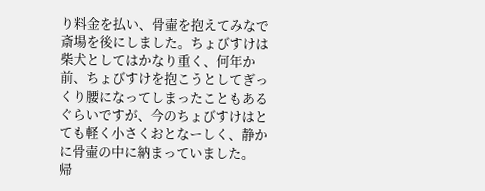り料金を払い、骨壷を抱えてみなで斎場を後にしました。ちょびすけは柴犬としてはかなり重く、何年か前、ちょびすけを抱こうとしてぎっくり腰になってしまったこともあるぐらいですが、今のちょびすけはとても軽く小さくおとなーしく、静かに骨壷の中に納まっていました。
帰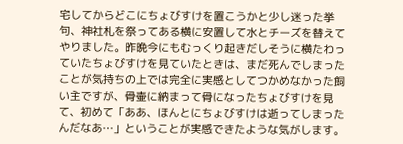宅してからどこにちょびすけを置こうかと少し迷った挙句、神社札を祭ってある横に安置して水とチーズを替えてやりました。昨晩今にもむっくり起きだしそうに横たわっていたちょびすけを見ていたときは、まだ死んでしまったことが気持ちの上では完全に実感としてつかめなかった飼い主ですが、骨壷に納まって骨になったちょびすけを見て、初めて「ああ、ほんとにちょびすけは逝ってしまったんだなあ…」ということが実感できたような気がします。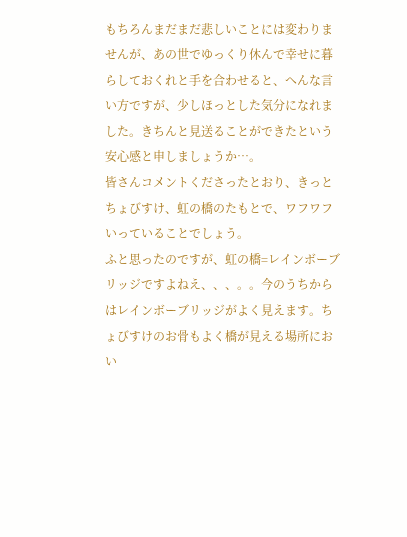もちろんまだまだ悲しいことには変わりませんが、あの世でゆっくり休んで幸せに暮らしておくれと手を合わせると、へんな言い方ですが、少しほっとした気分になれました。きちんと見送ることができたという安心感と申しましょうか…。
皆さんコメントくださったとおり、きっとちょびすけ、虹の橋のたもとで、ワフワフいっていることでしょう。
ふと思ったのですが、虹の橋=レインボーブリッジですよねえ、、、。。今のうちからはレインボーブリッジがよく見えます。ちょびすけのお骨もよく橋が見える場所におい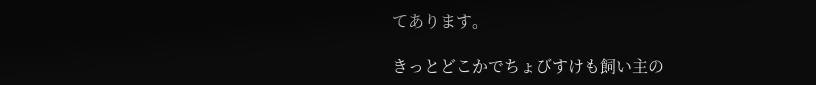てあります。

きっとどこかでちょびすけも飼い主の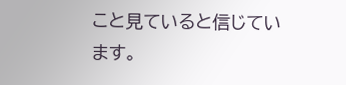こと見ていると信じています。